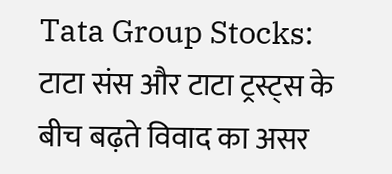Tata Group Stocks: टाटा संस और टाटा ट्रस्ट्स के बीच बढ़ते विवाद का असर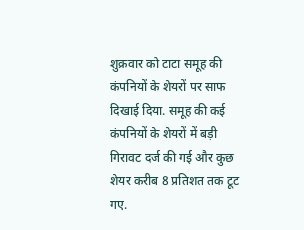शुक्रवार को टाटा समूह की कंपनियों के शेयरों पर साफ दिखाई दिया. समूह की कई कंपनियों के शेयरों में बड़ी गिरावट दर्ज की गई और कुछ शेयर करीब 8 प्रतिशत तक टूट गए.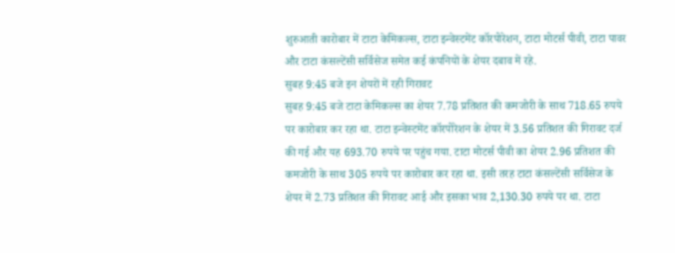शुरुआती कारोबार में टाटा केमिकल्स, टाटा इन्वेस्टमेंट कॉरपोरेशन, टाटा मोटर्स पीवी, टाटा पावर और टाटा कंसल्टेंसी सर्विसेज समेत कई कंपनियों के शेयर दबाव में रहे.
सुबह 9:45 बजे इन शेयरों में रही गिरावट
सुबह 9:45 बजे टाटा केमिकल्स का शेयर 7.78 प्रतिशत की कमजोरी के साथ 718.65 रुपये पर कारोबार कर रहा था. टाटा इन्वेस्टमेंट कॉरपोरेशन के शेयर में 3.56 प्रतिशत की गिरावट दर्ज की गई और यह 693.70 रुपये पर पहुंच गया. टाटा मोटर्स पीवी का शेयर 2.96 प्रतिशत की कमजोरी के साथ 305 रुपये पर कारोबार कर रहा था. इसी तरह टाटा कंसल्टेंसी सर्विसेज के शेयर में 2.73 प्रतिशत की गिरावट आई और इसका भाव 2,130.30 रुपये पर था. टाटा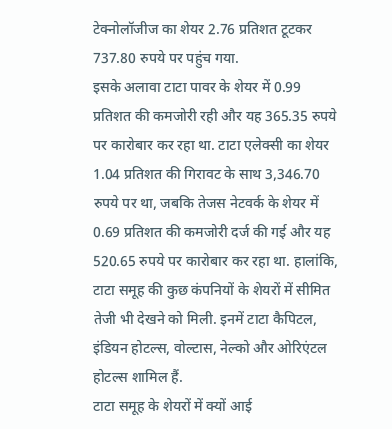टेक्नोलॉजीज का शेयर 2.76 प्रतिशत टूटकर 737.80 रुपये पर पहुंच गया.
इसके अलावा टाटा पावर के शेयर में 0.99 प्रतिशत की कमजोरी रही और यह 365.35 रुपये पर कारोबार कर रहा था. टाटा एलेक्सी का शेयर 1.04 प्रतिशत की गिरावट के साथ 3,346.70 रुपये पर था, जबकि तेजस नेटवर्क के शेयर में 0.69 प्रतिशत की कमजोरी दर्ज की गई और यह 520.65 रुपये पर कारोबार कर रहा था. हालांकि, टाटा समूह की कुछ कंपनियों के शेयरों में सीमित तेजी भी देखने को मिली. इनमें टाटा कैपिटल, इंडियन होटल्स, वोल्टास, नेल्को और ओरिएंटल होटल्स शामिल हैं.
टाटा समूह के शेयरों में क्यों आई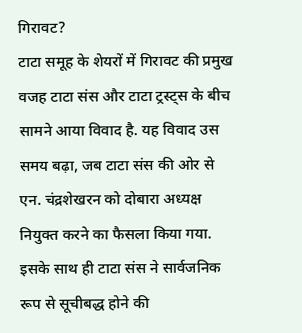गिरावट?
टाटा समूह के शेयरों में गिरावट की प्रमुख वजह टाटा संस और टाटा ट्रस्ट्स के बीच सामने आया विवाद है. यह विवाद उस समय बढ़ा, जब टाटा संस की ओर से एन. चंद्रशेखरन को दोबारा अध्यक्ष नियुक्त करने का फैसला किया गया. इसके साथ ही टाटा संस ने सार्वजनिक रूप से सूचीबद्ध होने की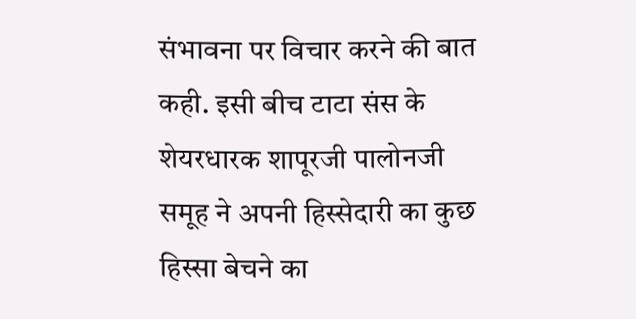संभावना पर विचार करने की बात कही. इसी बीच टाटा संस के शेयरधारक शापूरजी पालोनजी समूह ने अपनी हिस्सेदारी का कुछ हिस्सा बेचने का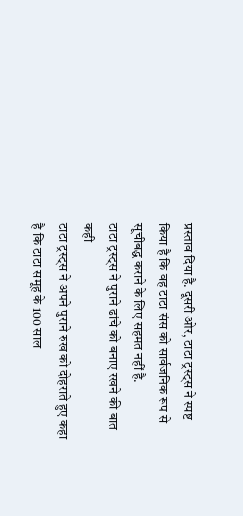प्रस्ताव दिया है. दूसरी ओर, टाटा ट्रस्ट्स ने स्पष्ट किया है कि वह टाटा संस को सार्वजनिक रूप से सूचीबद्ध कराने के लिए सहमत नहीं है.
टाटा ट्रस्ट्स ने पुराने ढांचे को बनाए रखने की बात कही
टाटा ट्रस्ट्स ने अपने पुराने रुख को दोहराते हुए कहा है कि टाटा समूह के 100 साल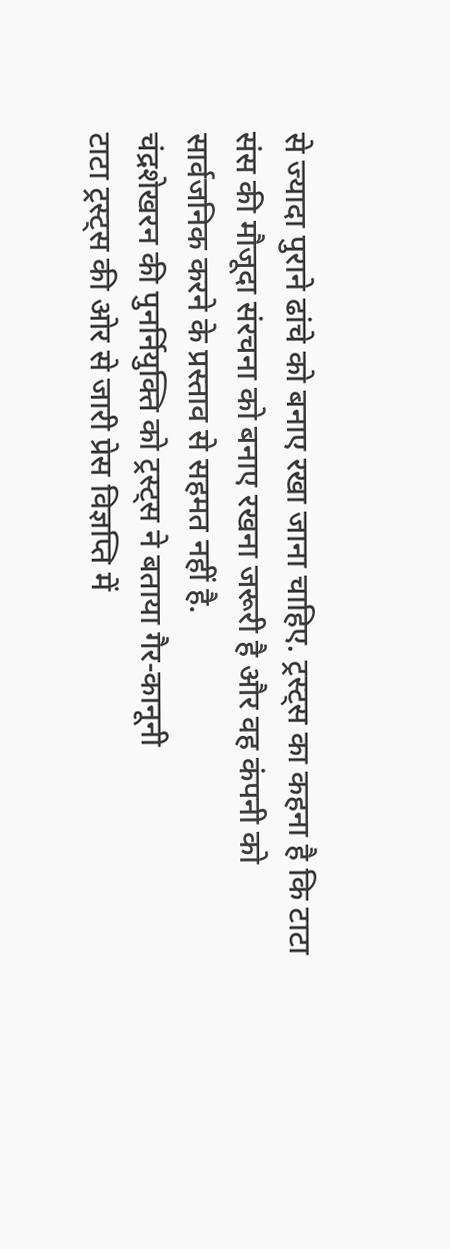से ज्यादा पुराने ढांचे को बनाए रखा जाना चाहिए. ट्रस्ट्स का कहना है कि टाटा संस की मौजूदा संरचना को बनाए रखना जरूरी है और वह कंपनी को सार्वजनिक करने के प्रस्ताव से सहमत नहीं है.
चंद्रशेखरन की पुनर्नियुक्ति को ट्रस्ट्स ने बताया गैर-कानूनी
टाटा ट्रस्ट्स की ओर से जारी प्रेस विज्ञप्ति में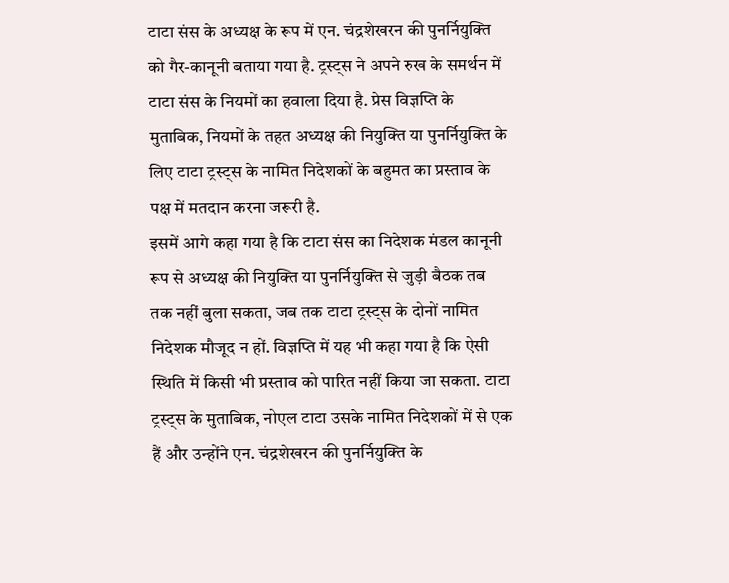टाटा संस के अध्यक्ष के रूप में एन. चंद्रशेखरन की पुनर्नियुक्ति को गैर-कानूनी बताया गया है. ट्रस्ट्स ने अपने रुख के समर्थन में टाटा संस के नियमों का हवाला दिया है. प्रेस विज्ञप्ति के मुताबिक, नियमों के तहत अध्यक्ष की नियुक्ति या पुनर्नियुक्ति के लिए टाटा ट्रस्ट्स के नामित निदेशकों के बहुमत का प्रस्ताव के पक्ष में मतदान करना जरूरी है.
इसमें आगे कहा गया है कि टाटा संस का निदेशक मंडल कानूनी रूप से अध्यक्ष की नियुक्ति या पुनर्नियुक्ति से जुड़ी बैठक तब तक नहीं बुला सकता, जब तक टाटा ट्रस्ट्स के दोनों नामित निदेशक मौजूद न हों. विज्ञप्ति में यह भी कहा गया है कि ऐसी स्थिति में किसी भी प्रस्ताव को पारित नहीं किया जा सकता. टाटा ट्रस्ट्स के मुताबिक, नोएल टाटा उसके नामित निदेशकों में से एक हैं और उन्होंने एन. चंद्रशेखरन की पुनर्नियुक्ति के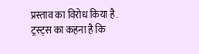प्रस्ताव का विरोध किया है. ट्रस्ट्स का कहना है कि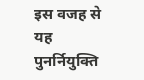इस वजह से यह पुनर्नियुक्ति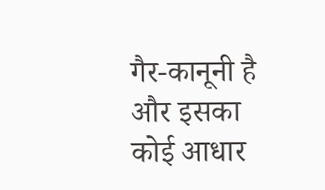गैर-कानूनी है और इसका कोई आधार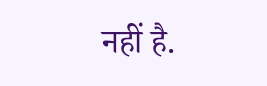नहीं है.